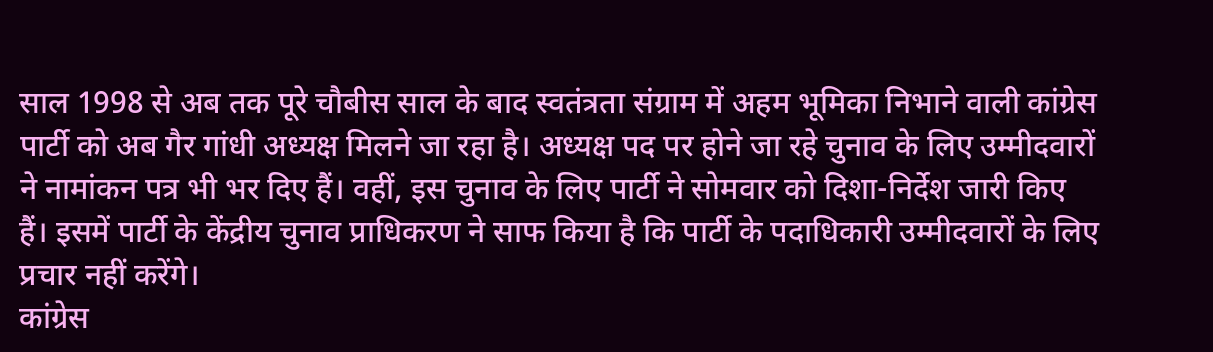साल 1998 से अब तक पूरे चौबीस साल के बाद स्वतंत्रता संग्राम में अहम भूमिका निभाने वाली कांग्रेस पार्टी को अब गैर गांधी अध्यक्ष मिलने जा रहा है। अध्यक्ष पद पर होने जा रहे चुनाव के लिए उम्मीदवारों ने नामांकन पत्र भी भर दिए हैं। वहीं, इस चुनाव के लिए पार्टी ने सोमवार को दिशा-निर्देश जारी किए हैं। इसमें पार्टी के केंद्रीय चुनाव प्राधिकरण ने साफ किया है कि पार्टी के पदाधिकारी उम्मीदवारों के लिए प्रचार नहीं करेंगे।
कांग्रेस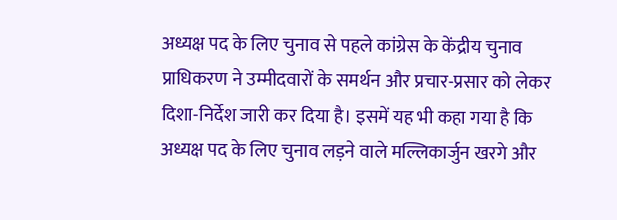अध्यक्ष पद के लिए चुनाव से पहले कांग्रेस के केंद्रीय चुनाव प्राधिकरण ने उम्मीदवारों के समर्थन और प्रचार-प्रसार को लेकर दिशा-निर्देश जारी कर दिया है। इसमें यह भी कहा गया है कि अध्यक्ष पद के लिए चुनाव लड़ने वाले मल्लिकार्जुन खरगे और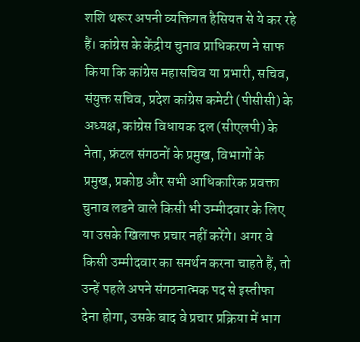शशि थरूर अपनी व्यक्तिगत हैसियत से ये कर रहे हैं। कांग्रेस के केंद्रीय चुनाव प्राधिकरण ने साफ किया कि कांग्रेस महासचिव या प्रभारी, सचिव, संयुक्त सचिव, प्रदेश कांग्रेस कमेटी (पीसीसी) के अध्यक्ष, कांग्रेस विधायक दल (सीएलपी) के नेता, फ्रंटल संगठनों के प्रमुख, विभागों के प्रमुख, प्रकोष्ठ और सभी आधिकारिक प्रवक्ता चुनाव लडने वाले किसी भी उम्मीदवार के लिए या उसके खिलाफ प्रचार नहीं करेंगे। अगर वे किसी उम्मीदवार का समर्थन करना चाहते हैं, तो उन्हें पहले अपने संगठनात्मक पद से इस्तीफा देना होगा, उसके बाद वे प्रचार प्रक्रिया में भाग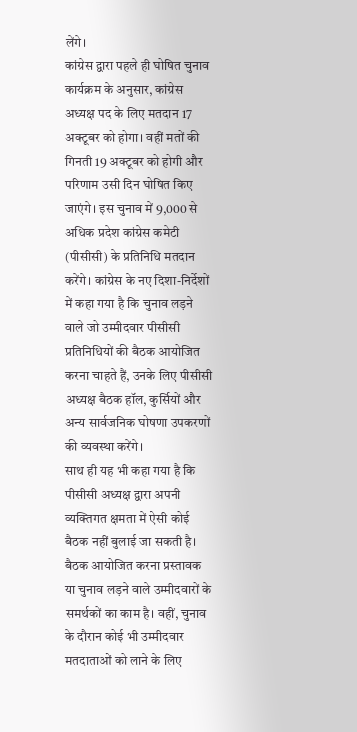लेंगे।
कांग्रेस द्वारा पहले ही घोषित चुनाव कार्यक्रम के अनुसार, कांग्रेस अध्यक्ष पद के लिए मतदान 17 अक्टूबर को होगा। वहीं मतों की गिनती 19 अक्टूबर को होगी और परिणाम उसी दिन घोषित किए जाएंगे। इस चुनाव में 9,000 से अधिक प्रदेश कांग्रेस कमेटी (पीसीसी) के प्रतिनिधि मतदान करेंगे। कांग्रेस के नए दिशा-निर्देशों में कहा गया है कि चुनाव लड़ने वाले जो उम्मीदवार पीसीसी प्रतिनिधियों की बैठक आयोजित करना चाहते हैं, उनके लिए पीसीसी अध्यक्ष बैठक हॉल, कुर्सियों और अन्य सार्वजनिक घोषणा उपकरणों की व्यवस्था करेंगे।
साथ ही यह भी कहा गया है कि पीसीसी अध्यक्ष द्वारा अपनी व्यक्तिगत क्षमता में ऐसी कोई बैठक नहीं बुलाई जा सकती है। बैठक आयोजित करना प्रस्तावक या चुनाव लड़ने वाले उम्मीदवारों के समर्थकों का काम है। वहीं, चुनाव के दौरान कोई भी उम्मीदवार मतदाताओं को लाने के लिए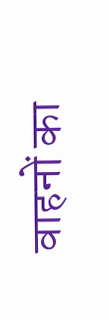वाहनों का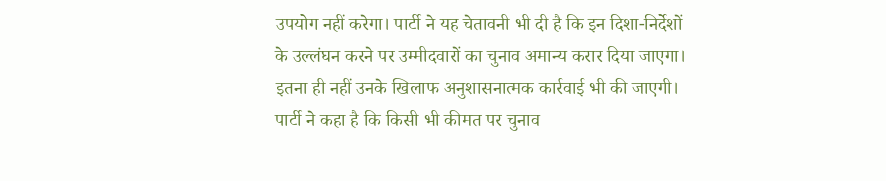उपयोग नहीं करेगा। पार्टी ने यह चेतावनी भी दी है कि इन दिशा-निर्देशों के उल्लंघन करने पर उम्मीदवारों का चुनाव अमान्य करार दिया जाएगा। इतना ही नहीं उनके खिलाफ अनुशासनात्मक कार्रवाई भी की जाएगी। पार्टी ने कहा है कि किसी भी कीमत पर चुनाव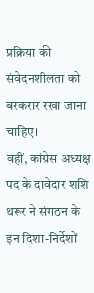प्रक्रिया की संवेदनशीलता को बरकरार रखा जाना चाहिए।
वहीं, कांग्रेस अध्यक्ष पद के दावेदार शशि थरूर ने संगठन के इन दिशा-निर्देशों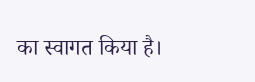का स्वागत किया है।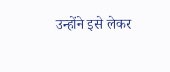उन्होंने इसे लेकर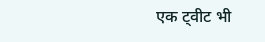एक ट्वीट भी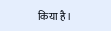किया है।